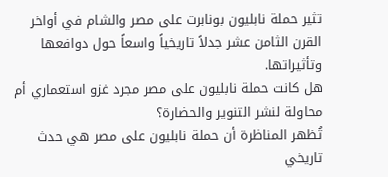تثير حملة نابليون بونابرت على مصر والشام في أواخر القرن الثامن عشر جدلاً تاريخياً واسعاً حول دوافعها وتأثيراتها.
هل كانت حملة نابليون على مصر مجرد غزو استعماري أم محاولة لنشر التنوير والحضارة؟
تُظهر المناظرة أن حملة نابليون على مصر هي حدث تاريخي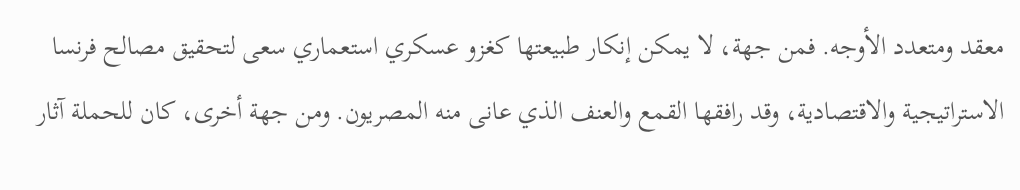معقد ومتعدد الأوجه. فمن جهة، لا يمكن إنكار طبيعتها كغزو عسكري استعماري سعى لتحقيق مصالح فرنسا الاستراتيجية والاقتصادية، وقد رافقها القمع والعنف الذي عانى منه المصريون. ومن جهة أخرى، كان للحملة آثار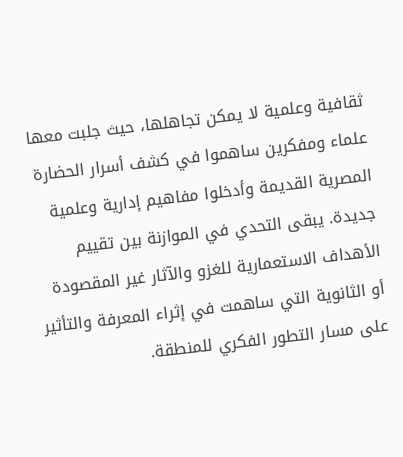ثقافية وعلمية لا يمكن تجاهلها، حيث جلبت معها علماء ومفكرين ساهموا في كشف أسرار الحضارة المصرية القديمة وأدخلوا مفاهيم إدارية وعلمية جديدة. يبقى التحدي في الموازنة بين تقييم الأهداف الاستعمارية للغزو والآثار غير المقصودة أو الثانوية التي ساهمت في إثراء المعرفة والتأثير على مسار التطور الفكري للمنطقة.